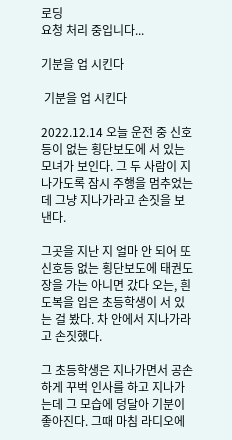로딩
요청 처리 중입니다...

기분을 업 시킨다

 기분을 업 시킨다

2022.12.14 오늘 운전 중 신호등이 없는 횡단보도에 서 있는 모녀가 보인다. 그 두 사람이 지나가도록 잠시 주행을 멈추었는데 그냥 지나가라고 손짓을 보낸다.

그곳을 지난 지 얼마 안 되어 또 신호등 없는 횡단보도에 태권도장을 가는 아니면 갔다 오는, 흰 도복을 입은 초등학생이 서 있는 걸 봤다. 차 안에서 지나가라고 손짓했다.

그 초등학생은 지나가면서 공손하게 꾸벅 인사를 하고 지나가는데 그 모습에 덩달아 기분이 좋아진다. 그때 마침 라디오에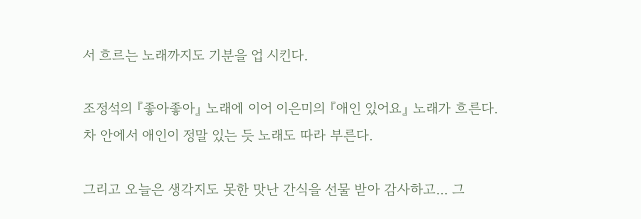서 흐르는 노래까지도 기분을 업 시킨다.

조정석의 『좋아좋아』 노래에 이어 이은미의 『애인 있어요』 노래가 흐른다. 차 안에서 애인이 정말 있는 듯 노래도 따라 부른다.

그리고 오늘은 생각지도 못한 맛난 간식을 선물 받아 감사하고... 그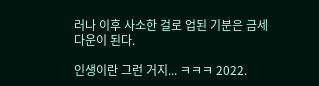러나 이후 사소한 걸로 업된 기분은 금세 다운이 된다.

인생이란 그런 거지... ㅋㅋㅋ 2022.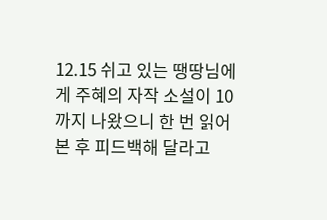12.15 쉬고 있는 땡땅님에게 주혜의 자작 소설이 10까지 나왔으니 한 번 읽어 본 후 피드백해 달라고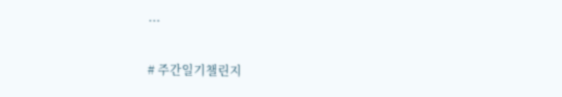...

# 주간일기챌린지